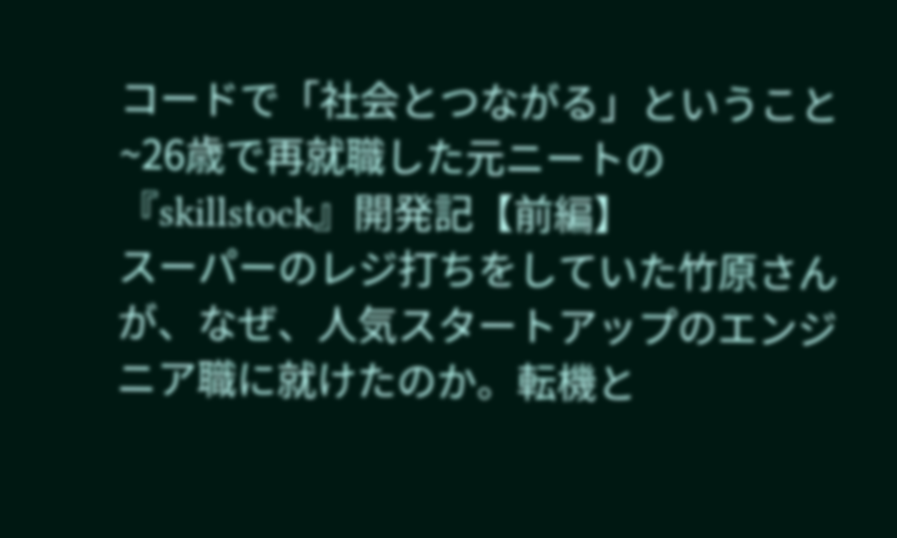コードで「社会とつながる」ということ~26歳で再就職した元ニートの『skillstock』開発記【前編】
スーパーのレジ打ちをしていた竹原さんが、なぜ、人気スタートアップのエンジニア職に就けたのか。転機と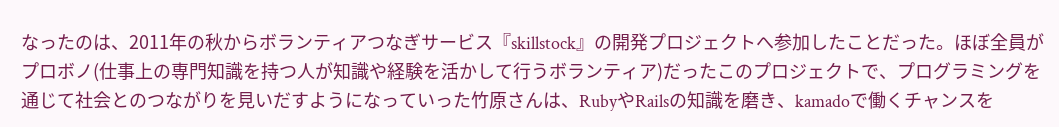なったのは、2011年の秋からボランティアつなぎサービス『skillstock』の開発プロジェクトへ参加したことだった。ほぼ全員がプロボノ(仕事上の専門知識を持つ人が知識や経験を活かして行うボランティア)だったこのプロジェクトで、プログラミングを通じて社会とのつながりを見いだすようになっていった竹原さんは、RubyやRailsの知識を磨き、kamadoで働くチャンスを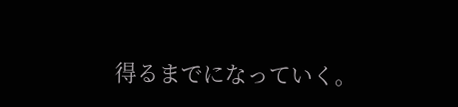得るまでになっていく。